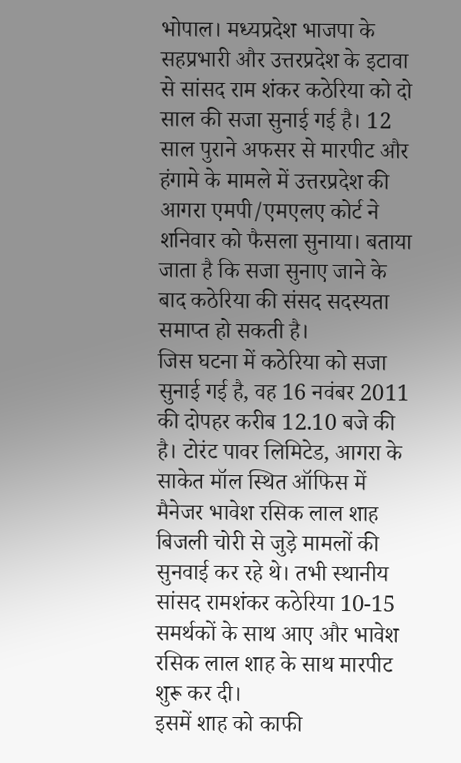भोपाल। मध्यप्रदेश भाजपा के सहप्रभारी और उत्तरप्रदेश के इटावा से सांसद राम शंकर कठेरिया को दो साल की सजा सुनाई गई है। 12 साल पुराने अफसर से मारपीट और हंगामे के मामले में उत्तरप्रदेश की आगरा एमपी/एमएलए कोर्ट ने शनिवार को फैसला सुनाया। बताया जाता है कि सजा सुनाए जाने के बाद कठेरिया की संसद सदस्यता समाप्त हो सकती है।
जिस घटना में कठेरिया को सजा सुनाई गई है, वह 16 नवंबर 2011 की दोपहर करीब 12.10 बजे की है। टोरंट पावर लिमिटेड, आगरा के साकेत मॉल स्थित ऑफिस में मैनेजर भावेश रसिक लाल शाह बिजली चोरी से जुड़े मामलों की सुनवाई कर रहे थे। तभी स्थानीय सांसद रामशंकर कठेरिया 10-15 समर्थकों के साथ आए और भावेश रसिक लाल शाह के साथ मारपीट शुरू कर दी।
इसमें शाह को काफी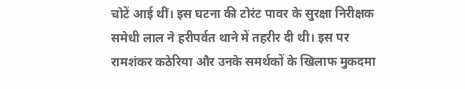चोटें आई थीं। इस घटना की टोरंट पावर के सुरक्षा निरीक्षक समेधी लाल ने हरीपर्वत थाने में तहरीर दी थी। इस पर रामशंकर कठेरिया और उनके समर्थकों के खिलाफ मुकदमा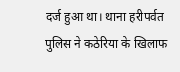दर्ज हुआ था। थाना हरीपर्वत पुलिस ने कठेरिया के खिलाफ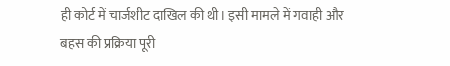ही कोर्ट में चार्जशीट दाखिल की थी। इसी मामले में गवाही और बहस की प्रक्रिया पूरी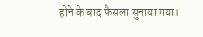होने के बाद फैसला सुनाया गया।